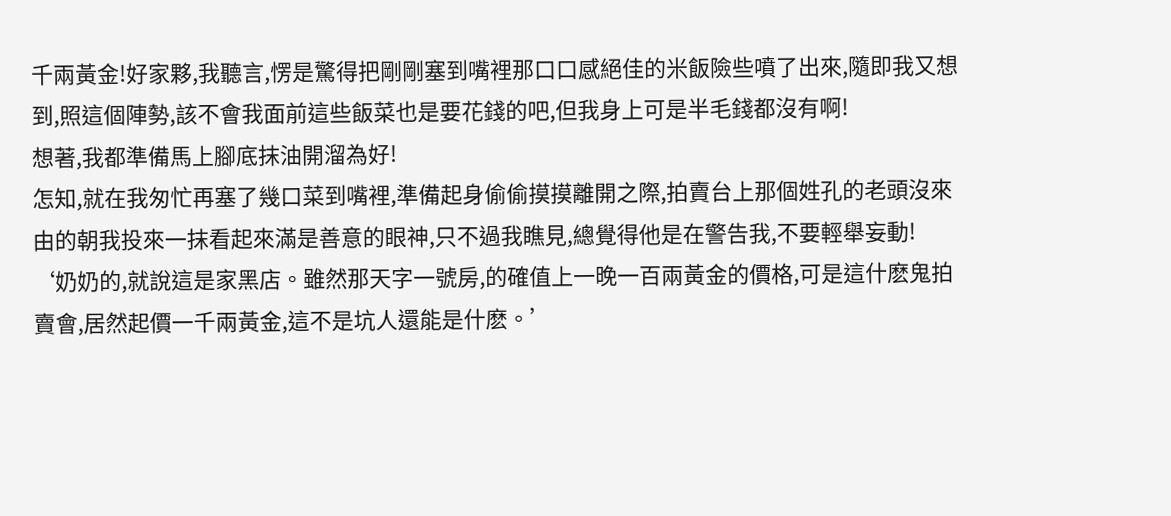千兩黃金!好家夥,我聽言,愣是驚得把剛剛塞到嘴裡那口口感絕佳的米飯險些噴了出來,隨即我又想到,照這個陣勢,該不會我面前這些飯菜也是要花錢的吧,但我身上可是半毛錢都沒有啊!
想著,我都準備馬上腳底抹油開溜為好!
怎知,就在我匆忙再塞了幾口菜到嘴裡,準備起身偷偷摸摸離開之際,拍賣台上那個姓孔的老頭沒來由的朝我投來一抹看起來滿是善意的眼神,只不過我瞧見,總覺得他是在警告我,不要輕舉妄動!
‘奶奶的,就說這是家黑店。雖然那天字一號房,的確值上一晚一百兩黃金的價格,可是這什麽鬼拍賣會,居然起價一千兩黃金,這不是坑人還能是什麽。’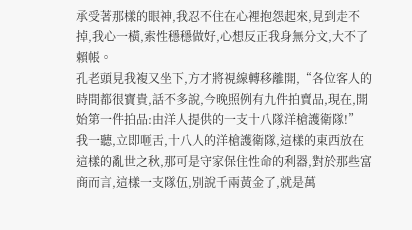承受著那樣的眼神,我忍不住在心裡抱怨起來,見到走不掉,我心一橫,索性穩穩做好,心想反正我身無分文,大不了賴帳。
孔老頭見我複又坐下,方才將視線轉移離開,“各位客人的時間都很寶貴,話不多說,今晚照例有九件拍賣品,現在,開始第一件拍品:由洋人提供的一支十八隊洋槍護衛隊!”
我一聽,立即咂舌,十八人的洋槍護衛隊,這樣的東西放在這樣的亂世之秋,那可是守家保住性命的利器,對於那些富商而言,這樣一支隊伍,別說千兩黃金了,就是萬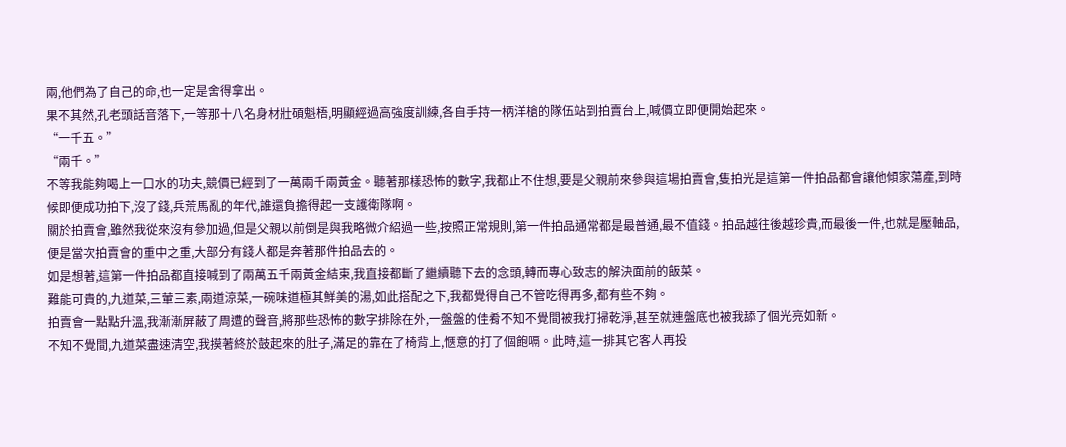兩,他們為了自己的命,也一定是舍得拿出。
果不其然,孔老頭話音落下,一等那十八名身材壯碩魁梧,明顯經過高強度訓練,各自手持一柄洋槍的隊伍站到拍賣台上,喊價立即便開始起來。
“一千五。”
“兩千。”
不等我能夠喝上一口水的功夫,競價已經到了一萬兩千兩黃金。聽著那樣恐怖的數字,我都止不住想,要是父親前來參與這場拍賣會,隻拍光是這第一件拍品都會讓他傾家蕩產,到時候即便成功拍下,沒了錢,兵荒馬亂的年代,誰還負擔得起一支護衛隊啊。
關於拍賣會,雖然我從來沒有參加過,但是父親以前倒是與我略微介紹過一些,按照正常規則,第一件拍品通常都是最普通,最不值錢。拍品越往後越珍貴,而最後一件,也就是壓軸品,便是當次拍賣會的重中之重,大部分有錢人都是奔著那件拍品去的。
如是想著,這第一件拍品都直接喊到了兩萬五千兩黃金結束,我直接都斷了繼續聽下去的念頭,轉而專心致志的解決面前的飯菜。
難能可貴的,九道菜,三葷三素,兩道涼菜,一碗味道極其鮮美的湯,如此搭配之下,我都覺得自己不管吃得再多,都有些不夠。
拍賣會一點點升溫,我漸漸屏蔽了周遭的聲音,將那些恐怖的數字排除在外,一盤盤的佳肴不知不覺間被我打掃乾淨,甚至就連盤底也被我舔了個光亮如新。
不知不覺間,九道菜盡速清空,我摸著終於鼓起來的肚子,滿足的靠在了椅背上,愜意的打了個飽嗝。此時,這一排其它客人再投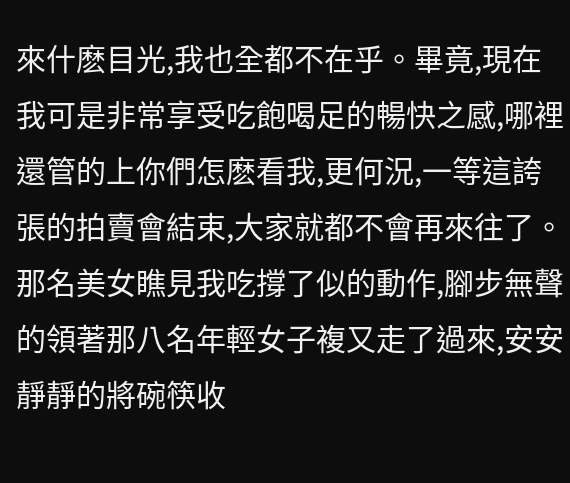來什麽目光,我也全都不在乎。畢竟,現在我可是非常享受吃飽喝足的暢快之感,哪裡還管的上你們怎麽看我,更何況,一等這誇張的拍賣會結束,大家就都不會再來往了。
那名美女瞧見我吃撐了似的動作,腳步無聲的領著那八名年輕女子複又走了過來,安安靜靜的將碗筷收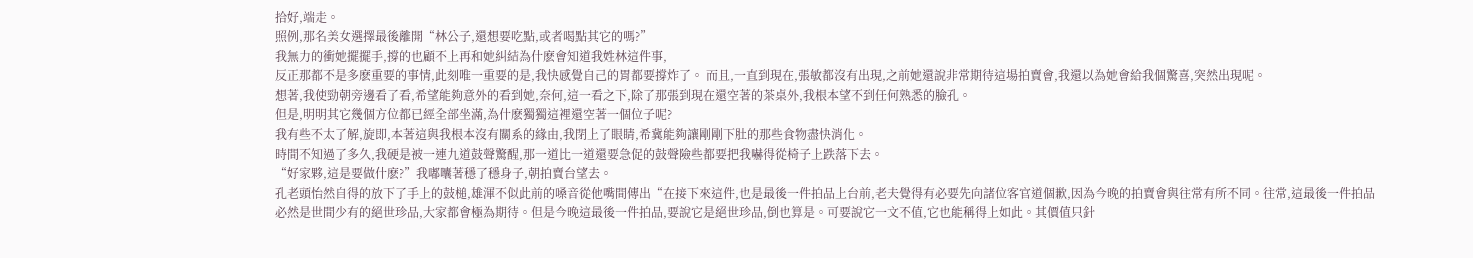拾好,端走。
照例,那名美女選擇最後離開“林公子,還想要吃點,或者喝點其它的嗎?”
我無力的衝她擺擺手,撐的也顧不上再和她糾結為什麽會知道我姓林這件事,
反正那都不是多麽重要的事情,此刻唯一重要的是,我快感覺自己的胃都要撐炸了。 而且,一直到現在,張敏都沒有出現,之前她還說非常期待這場拍賣會,我還以為她會給我個驚喜,突然出現呢。
想著,我使勁朝旁邊看了看,希望能夠意外的看到她,奈何,這一看之下,除了那張到現在還空著的茶桌外,我根本望不到任何熟悉的臉孔。
但是,明明其它幾個方位都已經全部坐滿,為什麽獨獨這裡還空著一個位子呢?
我有些不太了解,旋即,本著這與我根本沒有關系的緣由,我閉上了眼睛,希冀能夠讓剛剛下肚的那些食物盡快消化。
時間不知過了多久,我硬是被一連九道鼓聲驚醒,那一道比一道還要急促的鼓聲險些都要把我嚇得從椅子上跌落下去。
“好家夥,這是要做什麽?”我嘟囔著穩了穩身子,朝拍賣台望去。
孔老頭怡然自得的放下了手上的鼓槌,雄渾不似此前的嗓音從他嘴間傳出“在接下來這件,也是最後一件拍品上台前,老夫覺得有必要先向諸位客官道個歉,因為今晚的拍賣會與往常有所不同。往常,這最後一件拍品必然是世間少有的絕世珍品,大家都會極為期待。但是今晚這最後一件拍品,要說它是絕世珍品,倒也算是。可要說它一文不值,它也能稱得上如此。其價值只針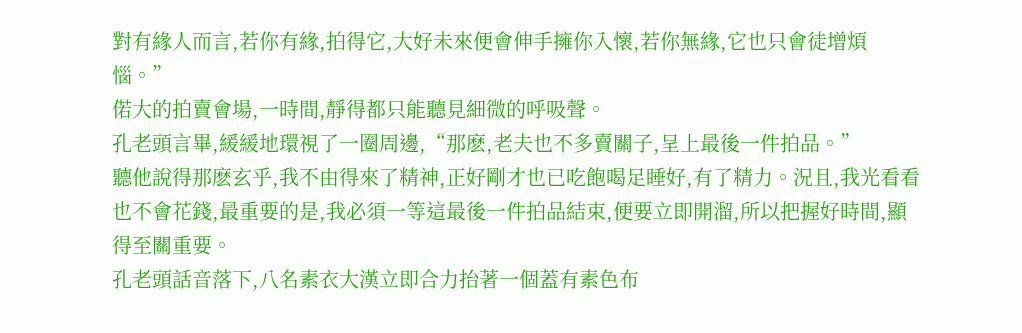對有緣人而言,若你有緣,拍得它,大好未來便會伸手擁你入懷,若你無緣,它也只會徒增煩惱。”
偌大的拍賣會場,一時間,靜得都只能聽見細微的呼吸聲。
孔老頭言畢,緩緩地環視了一圈周邊,“那麽,老夫也不多賣關子,呈上最後一件拍品。”
聽他說得那麽玄乎,我不由得來了精神,正好剛才也已吃飽喝足睡好,有了精力。況且,我光看看也不會花錢,最重要的是,我必須一等這最後一件拍品結束,便要立即開溜,所以把握好時間,顯得至關重要。
孔老頭話音落下,八名素衣大漢立即合力抬著一個蓋有素色布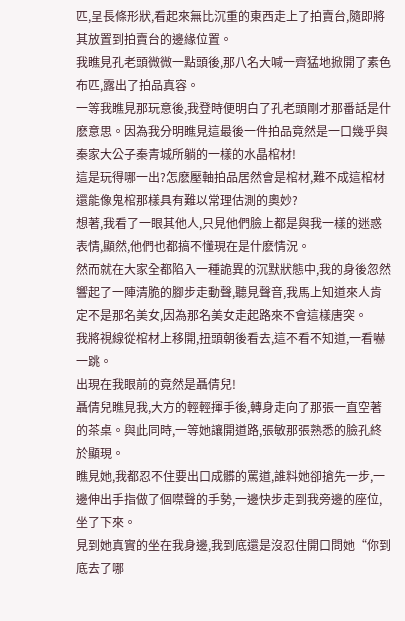匹,呈長條形狀,看起來無比沉重的東西走上了拍賣台,隨即將其放置到拍賣台的邊緣位置。
我瞧見孔老頭微微一點頭後,那八名大喊一齊猛地掀開了素色布匹,露出了拍品真容。
一等我瞧見那玩意後,我登時便明白了孔老頭剛才那番話是什麽意思。因為我分明瞧見這最後一件拍品竟然是一口幾乎與秦家大公子秦青城所躺的一樣的水晶棺材!
這是玩得哪一出?怎麽壓軸拍品居然會是棺材,難不成這棺材還能像鬼棺那樣具有難以常理估測的奧妙?
想著,我看了一眼其他人,只見他們臉上都是與我一樣的迷惑表情,顯然,他們也都搞不懂現在是什麽情況。
然而就在大家全都陷入一種詭異的沉默狀態中,我的身後忽然響起了一陣清脆的腳步走動聲,聽見聲音,我馬上知道來人肯定不是那名美女,因為那名美女走起路來不會這樣唐突。
我將視線從棺材上移開,扭頭朝後看去,這不看不知道,一看嚇一跳。
出現在我眼前的竟然是聶倩兒!
聶倩兒瞧見我,大方的輕輕揮手後,轉身走向了那張一直空著的茶桌。與此同時,一等她讓開道路,張敏那張熟悉的臉孔終於顯現。
瞧見她,我都忍不住要出口成髒的罵道,誰料她卻搶先一步,一邊伸出手指做了個噤聲的手勢,一邊快步走到我旁邊的座位,坐了下來。
見到她真實的坐在我身邊,我到底還是沒忍住開口問她“你到底去了哪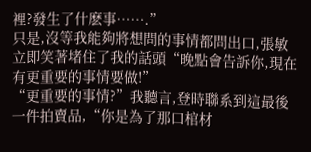裡?發生了什麽事…….”
只是,沒等我能夠將想問的事情都問出口,張敏立即笑著堵住了我的話頭“晚點會告訴你,現在有更重要的事情要做!”
“更重要的事情?”我聽言,登時聯系到這最後一件拍賣品,“你是為了那口棺材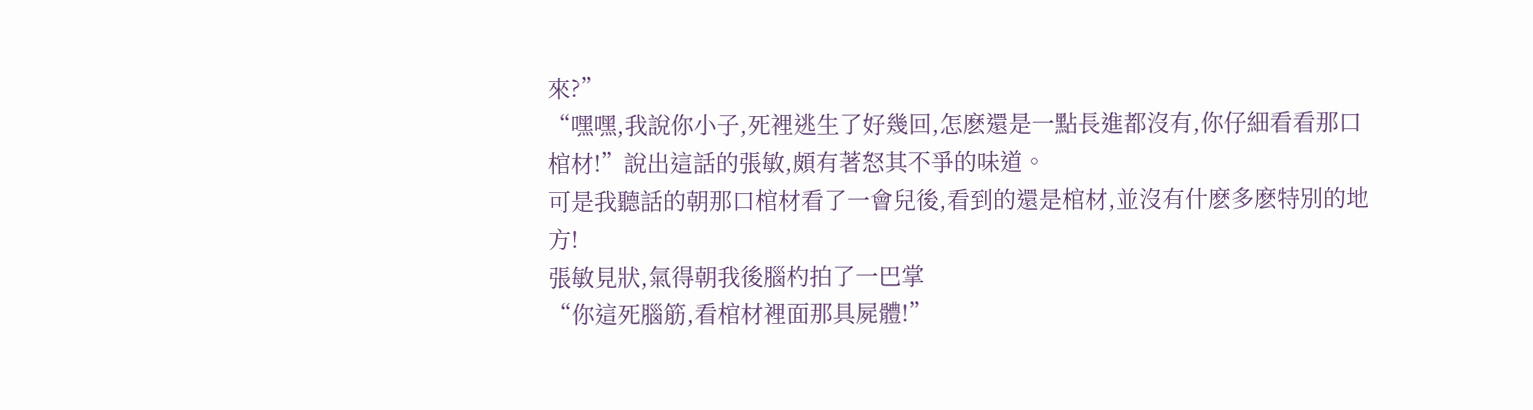來?”
“嘿嘿,我說你小子,死裡逃生了好幾回,怎麽還是一點長進都沒有,你仔細看看那口棺材!”說出這話的張敏,頗有著怒其不爭的味道。
可是我聽話的朝那口棺材看了一會兒後,看到的還是棺材,並沒有什麽多麽特別的地方!
張敏見狀,氣得朝我後腦杓拍了一巴掌
“你這死腦筋,看棺材裡面那具屍體!”